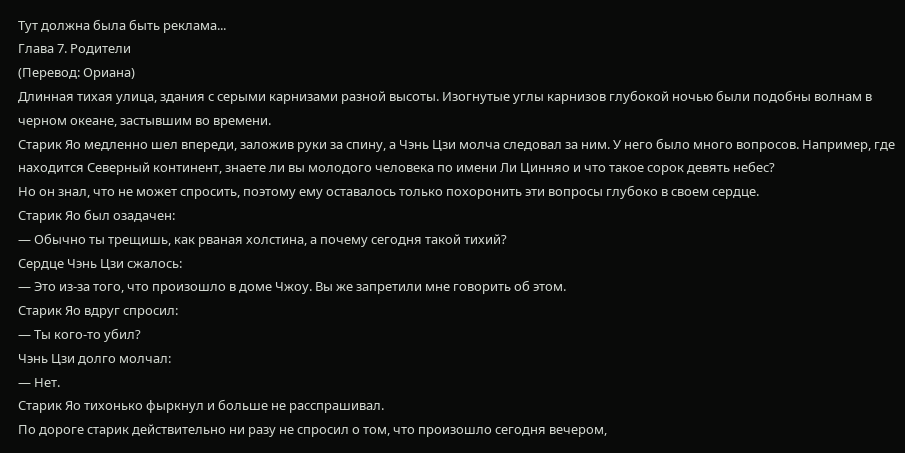Тут должна была быть реклама...
Глава 7. Родители
(Перевод: Ориана)
Длинная тихая улица, здания с серыми карнизами разной высоты. Изогнутые углы карнизов глубокой ночью были подобны волнам в черном океане, застывшим во времени.
Старик Яо медленно шел впереди, заложив руки за спину, а Чэнь Цзи молча следовал за ним. У него было много вопросов. Например, где находится Северный континент, знаете ли вы молодого человека по имени Ли Цинняо и что такое сорок девять небес?
Но он знал, что не может спросить, поэтому ему оставалось только похоронить эти вопросы глубоко в своем сердце.
Старик Яо был озадачен:
— Обычно ты трещишь, как рваная холстина, а почему сегодня такой тихий?
Сердце Чэнь Цзи сжалось:
— Это из-за того, что произошло в доме Чжоу. Вы же запретили мне говорить об этом.
Старик Яо вдруг спросил:
— Ты кого-то убил?
Чэнь Цзи долго молчал:
— Нет.
Старик Яо тихонько фыркнул и больше не расспрашивал.
По дороге старик действительно ни разу не спросил о том, что произошло сегодня вечером,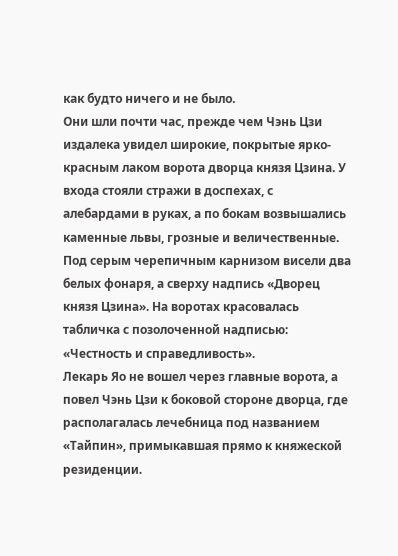как будто ничего и не было.
Они шли почти час, прежде чем Чэнь Цзи издалека увидел широкие, покрытые ярко-красным лаком ворота дворца князя Цзина. У входа стояли стражи в доспехах, с алебардами в руках, а по бокам возвышались каменные львы, грозные и величественные.
Под серым черепичным карнизом висели два белых фонаря, а сверху надпись «Дворец князя Цзина». На воротах красовалась табличка с позолоченной надписью: «Честность и справедливость».
Лекарь Яо не вошел через главные ворота, а повел Чэнь Цзи к боковой стороне дворца, где располагалась лечебница под названием «Тайпин», примыкавшая прямо к княжеской резиденции.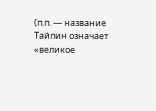(п.п. — название Тайпин означает «великое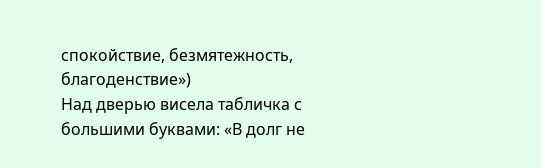спокойствие, безмятежность, благоденствие»)
Над дверью висела табличка с большими буквами: «В долг не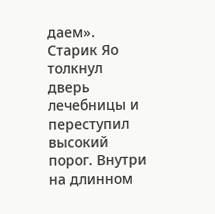даем».
Старик Яо толкнул дверь лечебницы и переступил высокий порог. Внутри на длинном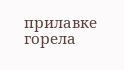прилавке горела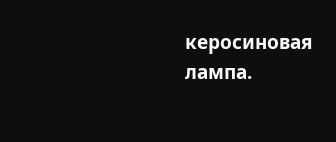керосиновая лампа.